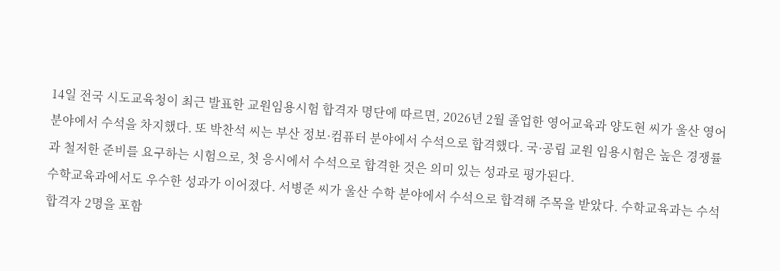14일 전국 시도교육청이 최근 발표한 교원임용시험 합격자 명단에 따르면, 2026년 2월 졸업한 영어교육과 양도현 씨가 울산 영어 분야에서 수석을 차지했다. 또 박찬석 씨는 부산 정보·컴퓨터 분야에서 수석으로 합격했다. 국·공립 교원 임용시험은 높은 경쟁률과 철저한 준비를 요구하는 시험으로, 첫 응시에서 수석으로 합격한 것은 의미 있는 성과로 평가된다.
수학교육과에서도 우수한 성과가 이어졌다. 서병준 씨가 울산 수학 분야에서 수석으로 합격해 주목을 받았다. 수학교육과는 수석 합격자 2명을 포함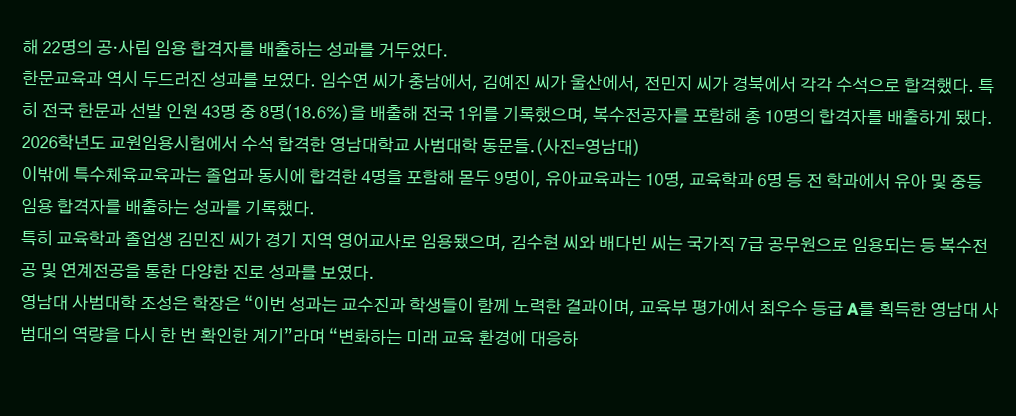해 22명의 공·사립 임용 합격자를 배출하는 성과를 거두었다.
한문교육과 역시 두드러진 성과를 보였다. 임수연 씨가 충남에서, 김예진 씨가 울산에서, 전민지 씨가 경북에서 각각 수석으로 합격했다. 특히 전국 한문과 선발 인원 43명 중 8명(18.6%)을 배출해 전국 1위를 기록했으며, 복수전공자를 포함해 총 10명의 합격자를 배출하게 됐다.
2026학년도 교원임용시험에서 수석 합격한 영남대학교 사범대학 동문들.(사진=영남대)
이밖에 특수체육교육과는 졸업과 동시에 합격한 4명을 포함해 몯두 9명이, 유아교육과는 10명, 교육학과 6명 등 전 학과에서 유아 및 중등 임용 합격자를 배출하는 성과를 기록했다.
특히 교육학과 졸업생 김민진 씨가 경기 지역 영어교사로 임용됐으며, 김수현 씨와 배다빈 씨는 국가직 7급 공무원으로 임용되는 등 복수전공 및 연계전공을 통한 다양한 진로 성과를 보였다.
영남대 사범대학 조성은 학장은 “이번 성과는 교수진과 학생들이 함께 노력한 결과이며, 교육부 평가에서 최우수 등급 A를 획득한 영남대 사범대의 역량을 다시 한 번 확인한 계기”라며 “변화하는 미래 교육 환경에 대응하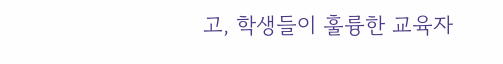고, 학생들이 훌륭한 교육자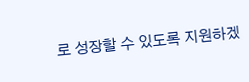로 성장할 수 있도록 지원하겠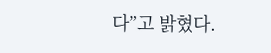다”고 밝혔다.